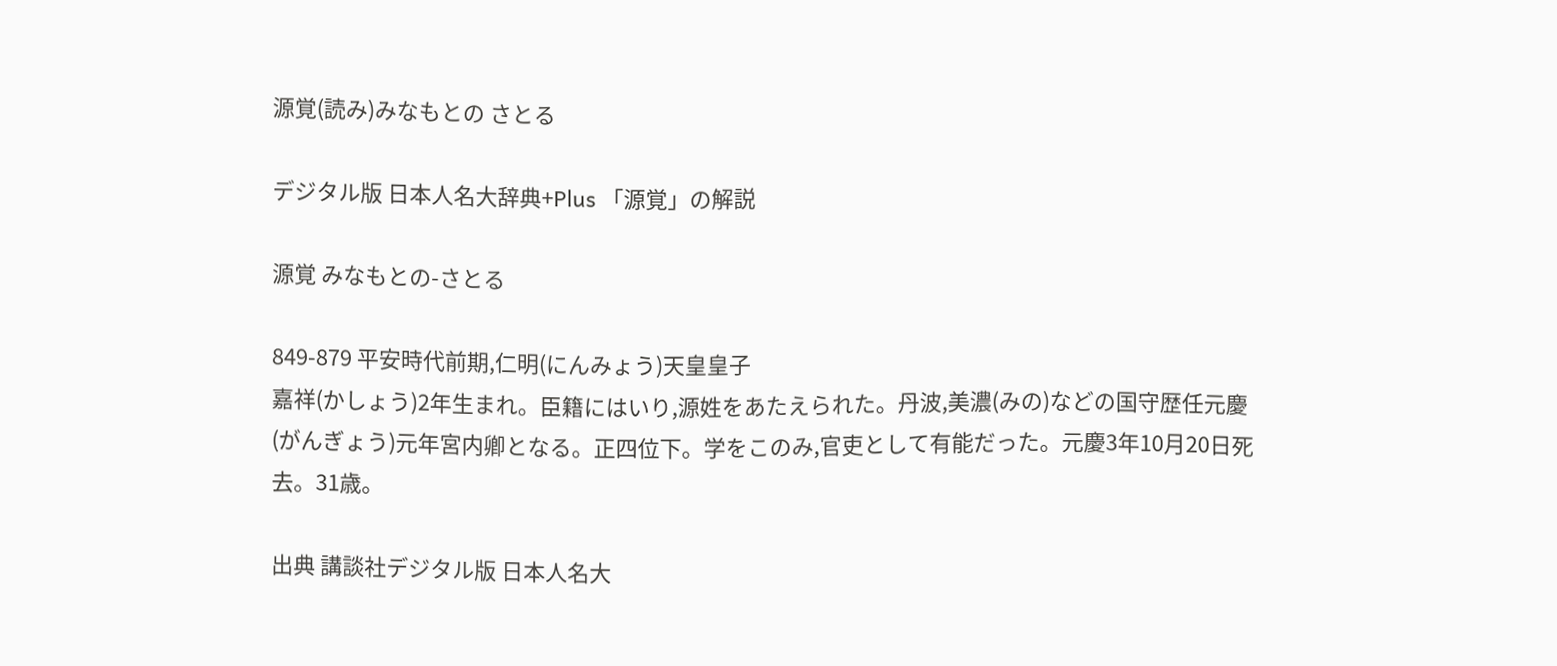源覚(読み)みなもとの さとる

デジタル版 日本人名大辞典+Plus 「源覚」の解説

源覚 みなもとの-さとる

849-879 平安時代前期,仁明(にんみょう)天皇皇子
嘉祥(かしょう)2年生まれ。臣籍にはいり,源姓をあたえられた。丹波,美濃(みの)などの国守歴任元慶(がんぎょう)元年宮内卿となる。正四位下。学をこのみ,官吏として有能だった。元慶3年10月20日死去。31歳。

出典 講談社デジタル版 日本人名大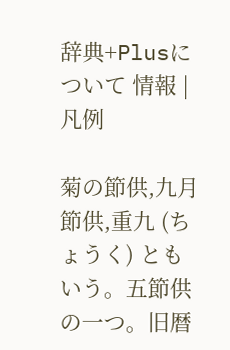辞典+Plusについて 情報 | 凡例

菊の節供,九月節供,重九 (ちょうく) ともいう。五節供の一つ。旧暦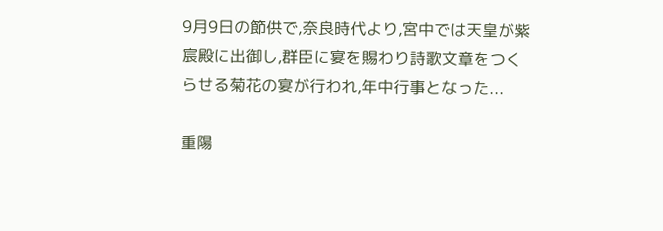9月9日の節供で,奈良時代より,宮中では天皇が紫宸殿に出御し,群臣に宴を賜わり詩歌文章をつくらせる菊花の宴が行われ,年中行事となった...

重陽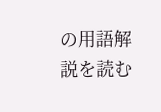の用語解説を読む